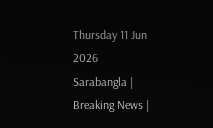Thursday 11 Jun 2026
Sarabangla | Breaking News |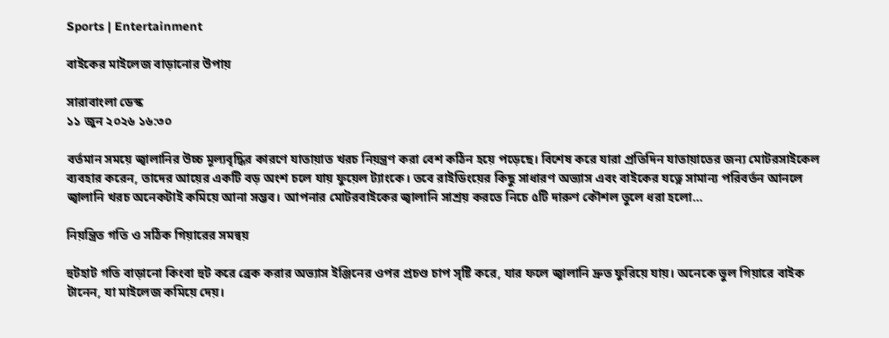Sports | Entertainment

বাইকের মাইলেজ বাড়ানোর উপায়

সারাবাংলা ডেস্ক
১১ জুন ২০২৬ ১৬:৩০

বর্তমান সময়ে জ্বালানির উচ্চ মূল্যবৃদ্ধির কারণে যাতায়াত খরচ নিয়ন্ত্রণ করা বেশ কঠিন হয়ে পড়েছে। বিশেষ করে যারা প্রতিদিন যাতায়াতের জন্য মোটরসাইকেল ব্যবহার করেন, তাদের আয়ের একটি বড় অংশ চলে যায় ফুয়েল ট্যাংকে। তবে রাইডিংয়ের কিছু সাধারণ অভ্যাস এবং বাইকের যত্নে সামান্য পরিবর্তন আনলে জ্বালানি খরচ অনেকটাই কমিয়ে আনা সম্ভব। আপনার মোটরবাইকের জ্বালানি সাশ্রয় করতে নিচে ৫টি দারুণ কৌশল তুলে ধরা হলো…

নিয়ন্ত্রিত গতি ও সঠিক গিয়ারের সমন্বয়

হুটহাট গতি বাড়ানো কিংবা হুট করে ব্রেক করার অভ্যাস ইঞ্জিনের ওপর প্রচণ্ড চাপ সৃষ্টি করে, যার ফলে জ্বালানি দ্রুত ফুরিয়ে যায়। অনেকে ভুল গিয়ারে বাইক টানেন, যা মাইলেজ কমিয়ে দেয়।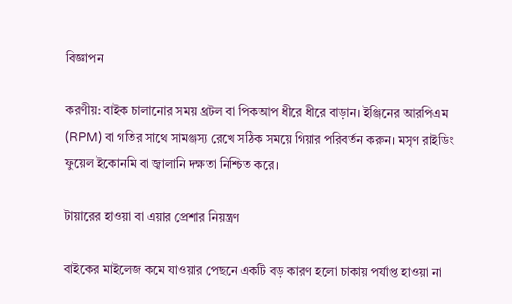বিজ্ঞাপন

করণীয়: বাইক চালানোর সময় থ্রটল বা পিকআপ ধীরে ধীরে বাড়ান। ইঞ্জিনের আরপিএম (RPM) বা গতির সাথে সামঞ্জস্য রেখে সঠিক সময়ে গিয়ার পরিবর্তন করুন। মসৃণ রাইডিং ফুয়েল ইকোনমি বা জ্বালানি দক্ষতা নিশ্চিত করে।

টায়ারের হাওয়া বা এয়ার প্রেশার নিয়ন্ত্রণ

বাইকের মাইলেজ কমে যাওয়ার পেছনে একটি বড় কারণ হলো চাকায় পর্যাপ্ত হাওয়া না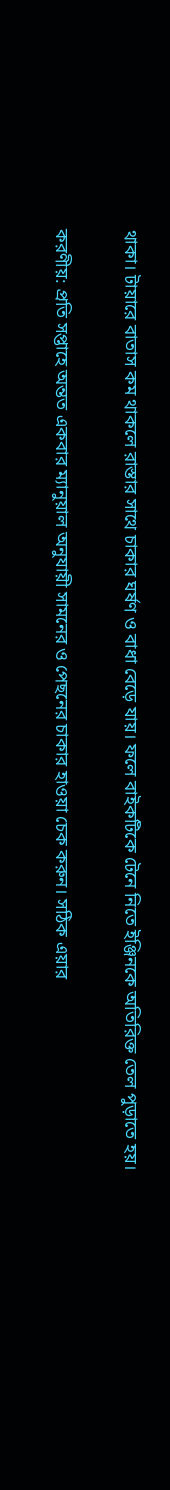থাকা। টায়ারে বাতাস কম থাকলে রাস্তার সাথে চাকার ঘর্ষণ ও বাধা বেড়ে যায়। ফলে বাইকটিকে টেনে নিতে ইঞ্জিনকে অতিরিক্ত তেল পুড়াতে হয়।

করণীয়: প্রতি সপ্তাহে অন্তত একবার ম্যানুয়াল অনুযায়ী সামনের ও পেছনের চাকার হাওয়া চেক করুন। সঠিক এয়ার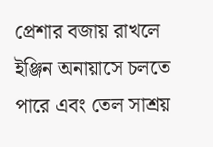প্রেশার বজায় রাখলে ইঞ্জিন অনায়াসে চলতে পারে এবং তেল সাশ্রয়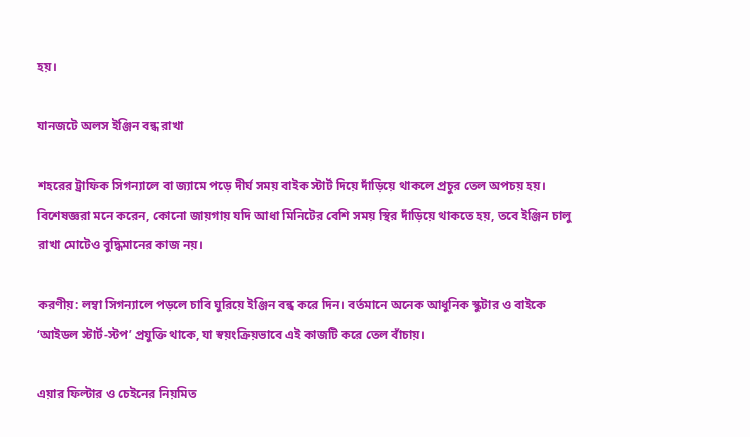হয়।

যানজটে অলস ইঞ্জিন বন্ধ রাখা

শহরের ট্রাফিক সিগন্যালে বা জ্যামে পড়ে দীর্ঘ সময় বাইক স্টার্ট দিয়ে দাঁড়িয়ে থাকলে প্রচুর তেল অপচয় হয়। বিশেষজ্ঞরা মনে করেন, কোনো জায়গায় যদি আধা মিনিটের বেশি সময় স্থির দাঁড়িয়ে থাকতে হয়, তবে ইঞ্জিন চালু রাখা মোটেও বুদ্ধিমানের কাজ নয়।

করণীয়: লম্বা সিগন্যালে পড়লে চাবি ঘুরিয়ে ইঞ্জিন বন্ধ করে দিন। বর্তমানে অনেক আধুনিক স্কুটার ও বাইকে ‘আইডল স্টার্ট-স্টপ’ প্রযুক্তি থাকে, যা স্বয়ংক্রিয়ভাবে এই কাজটি করে তেল বাঁচায়।

এয়ার ফিল্টার ও চেইনের নিয়মিত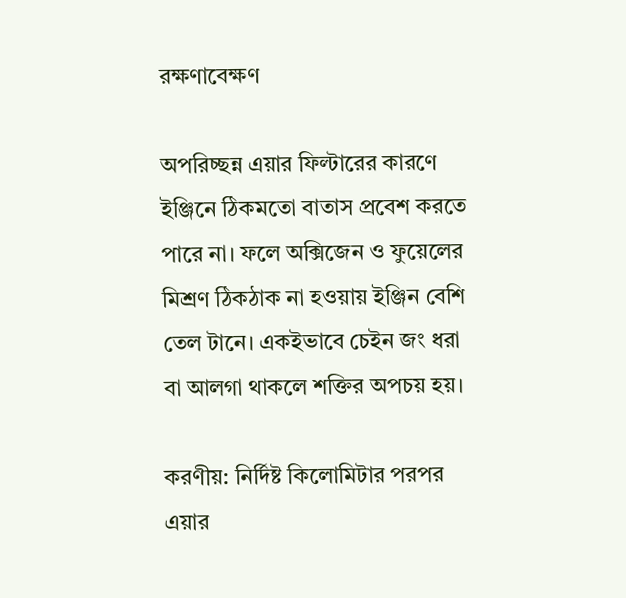রক্ষণাবেক্ষণ

অপরিচ্ছন্ন এয়ার ফিল্টারের কারণে ইঞ্জিনে ঠিকমতো বাতাস প্রবেশ করতে পারে না। ফলে অক্সিজেন ও ফুয়েলের মিশ্রণ ঠিকঠাক না হওয়ায় ইঞ্জিন বেশি তেল টানে। একইভাবে চেইন জং ধরা বা আলগা থাকলে শক্তির অপচয় হয়।

করণীয়: নির্দিষ্ট কিলোমিটার পরপর এয়ার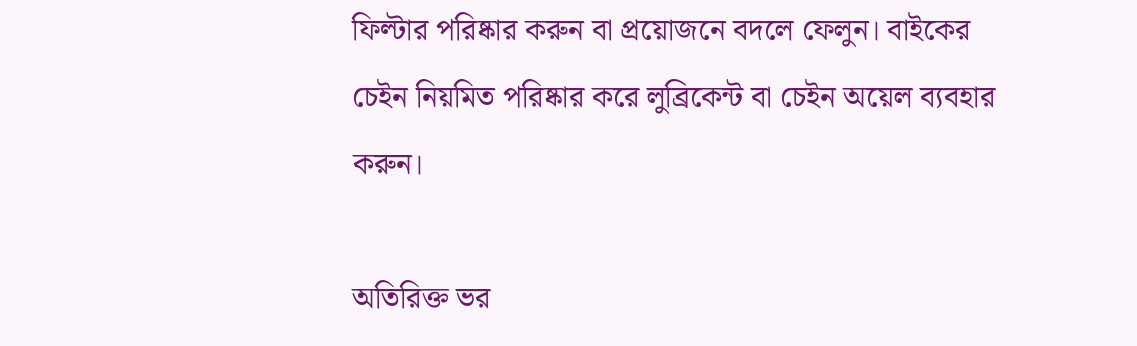ফিল্টার পরিষ্কার করুন বা প্রয়োজনে বদলে ফেলুন। বাইকের চেইন নিয়মিত পরিষ্কার করে লুব্রিকেন্ট বা চেইন অয়েল ব্যবহার করুন।

অতিরিক্ত ভর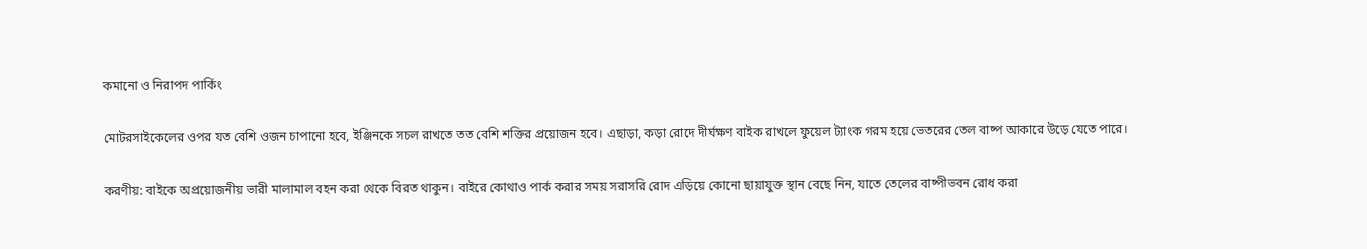কমানো ও নিরাপদ পার্কিং

মোটরসাইকেলের ওপর যত বেশি ওজন চাপানো হবে, ইঞ্জিনকে সচল রাখতে তত বেশি শক্তির প্রয়োজন হবে। এছাড়া, কড়া রোদে দীর্ঘক্ষণ বাইক রাখলে ফুয়েল ট্যাংক গরম হয়ে ভেতরের তেল বাষ্প আকারে উড়ে যেতে পারে।

করণীয়: বাইকে অপ্রয়োজনীয় ভারী মালামাল বহন করা থেকে বিরত থাকুন। বাইরে কোথাও পার্ক করার সময় সরাসরি রোদ এড়িয়ে কোনো ছায়াযুক্ত স্থান বেছে নিন, যাতে তেলের বাষ্পীভবন রোধ করা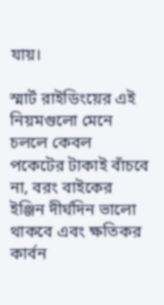যায়।

স্মার্ট রাইডিংয়ের এই নিয়মগুলো মেনে চললে কেবল পকেটের টাকাই বাঁচবে না, বরং বাইকের ইঞ্জিন দীর্ঘদিন ভালো থাকবে এবং ক্ষতিকর কার্বন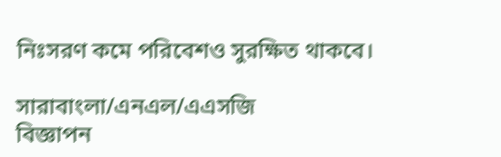নিঃসরণ কমে পরিবেশও সুরক্ষিত থাকবে।

সারাবাংলা/এনএল/এএসজি
বিজ্ঞাপন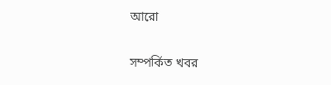আরো

সম্পর্কিত খবর